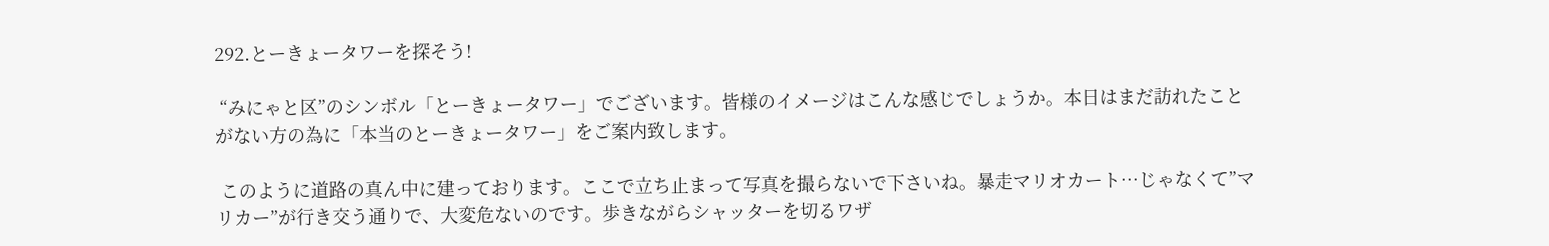292.とーきょータワーを探そう!

 “みにゃと区”のシンボル「とーきょータワー」でございます。皆様のイメージはこんな感じでしょうか。本日はまだ訪れたことがない方の為に「本当のとーきょータワー」をご案内致します。

 このように道路の真ん中に建っております。ここで立ち止まって写真を撮らないで下さいね。暴走マリオカート⋯じゃなくて”マリカー”が行き交う通りで、大変危ないのです。歩きながらシャッターを切るワザ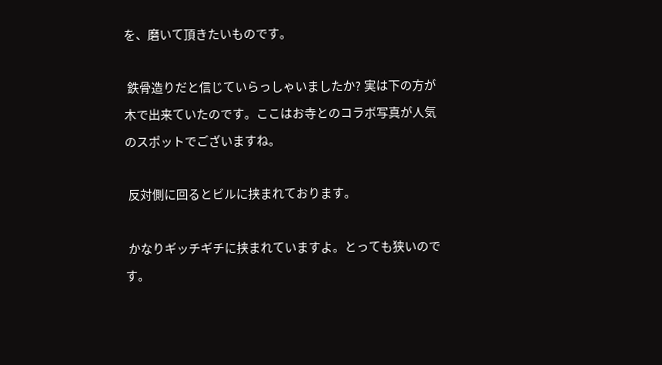を、磨いて頂きたいものです。

 鉄骨造りだと信じていらっしゃいましたか? 実は下の方が木で出来ていたのです。ここはお寺とのコラボ写真が人気のスポットでございますね。

 反対側に回るとビルに挟まれております。

 かなりギッチギチに挟まれていますよ。とっても狭いのです。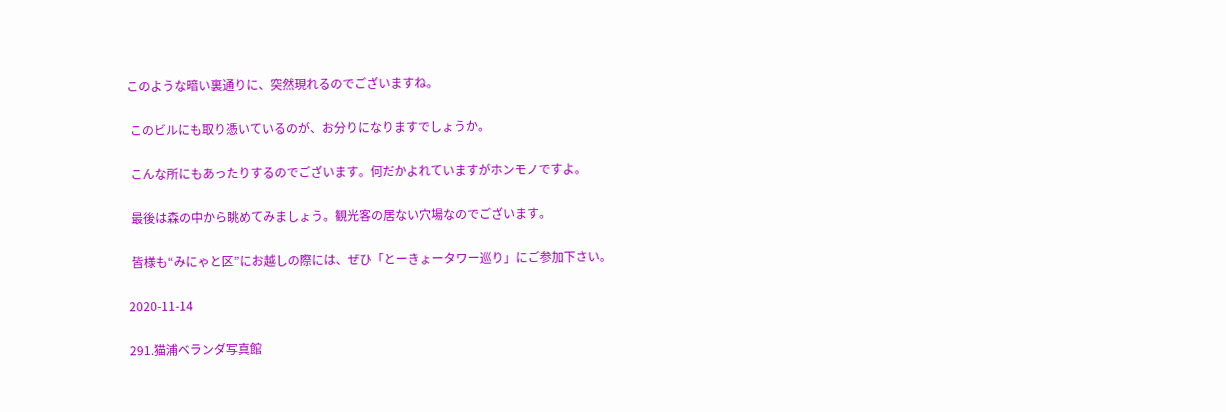このような暗い裏通りに、突然現れるのでございますね。

 このビルにも取り憑いているのが、お分りになりますでしょうか。

 こんな所にもあったりするのでございます。何だかよれていますがホンモノですよ。

 最後は森の中から眺めてみましょう。観光客の居ない穴場なのでございます。

 皆様も“みにゃと区”にお越しの際には、ぜひ「とーきょータワー巡り」にご参加下さい。

2020-11-14

291.猫浦ベランダ写真館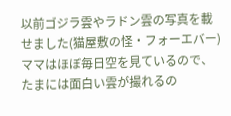以前ゴジラ雲やラドン雲の写真を載せました(猫屋敷の怪・フォーエバー) ママはほぼ毎日空を見ているので、たまには面白い雲が撮れるの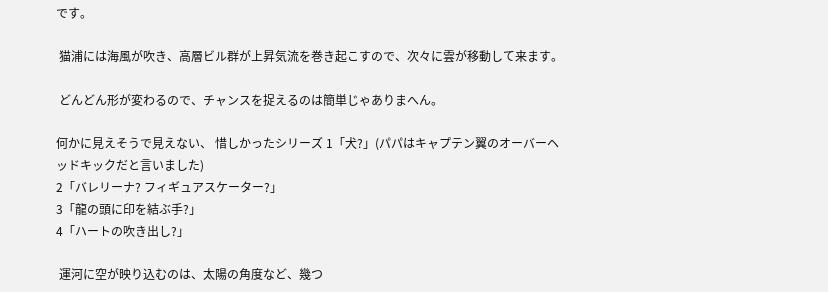です。

 猫浦には海風が吹き、高層ビル群が上昇気流を巻き起こすので、次々に雲が移動して来ます。

 どんどん形が変わるので、チャンスを捉えるのは簡単じゃありまへん。

何かに見えそうで見えない、 惜しかったシリーズ 1「犬?」(パパはキャプテン翼のオーバーヘッドキックだと言いました)
2「バレリーナ? フィギュアスケーター?」
3「龍の頭に印を結ぶ手?」
4「ハートの吹き出し?」

 運河に空が映り込むのは、太陽の角度など、幾つ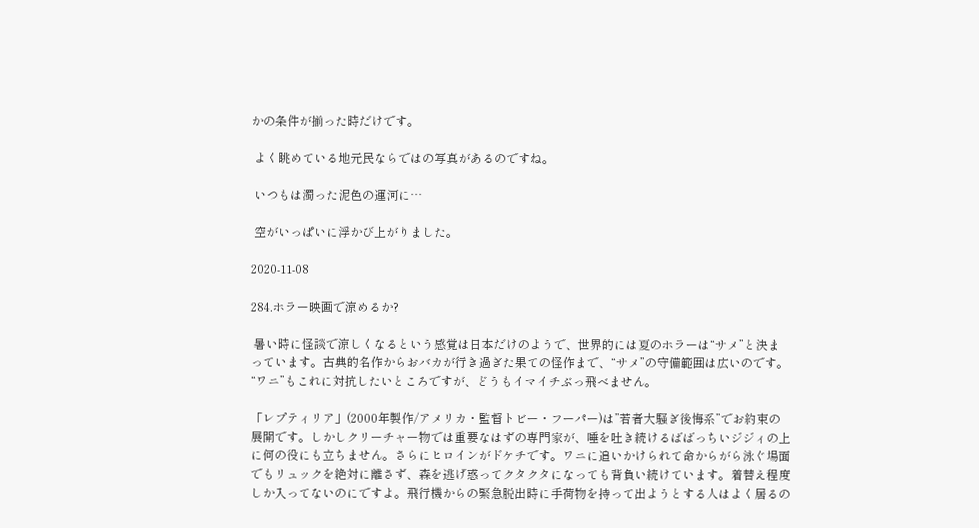かの条件が揃った時だけです。

 よく眺めている地元民ならではの写真があるのですね。

 いつもは濁った泥色の運河に⋯

 空がいっぱいに浮かび上がりました。

2020-11-08

284.ホラー映画で涼めるか?

 暑い時に怪談で涼しくなるという感覚は日本だけのようで、世界的には夏のホラーは“サメ”と決まっています。古典的名作からおバカが行き過ぎた果ての怪作まで、“サメ”の守備範囲は広いのです。“ワニ”もこれに対抗したいところですが、どうもイマイチぶっ飛べません。

「レプティリア」(2000年製作/アメリカ・監督トビー・フーパー)は”若者大騒ぎ後悔系”でお約束の展開です。しかしクリーチャー物では重要なはずの専門家が、唾を吐き続けるばばっちいジジィの上に何の役にも立ちません。さらにヒロインがドケチです。ワニに追いかけられて命からがら泳ぐ場面でもリュックを絶対に離さず、森を逃げ惑ってクタクタになっても背負い続けています。着替え程度しか入ってないのにですよ。飛行機からの緊急脱出時に手荷物を持って出ようとする人はよく居るの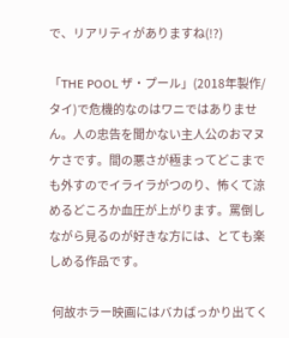で、リアリティがありますね(!?)

「THE POOL ザ・プール」(2018年製作/タイ)で危機的なのはワニではありません。人の忠告を聞かない主人公のおマヌケさです。間の悪さが極まってどこまでも外すのでイライラがつのり、怖くて涼めるどころか血圧が上がります。罵倒しながら見るのが好きな方には、とても楽しめる作品です。

 何故ホラー映画にはバカばっかり出てく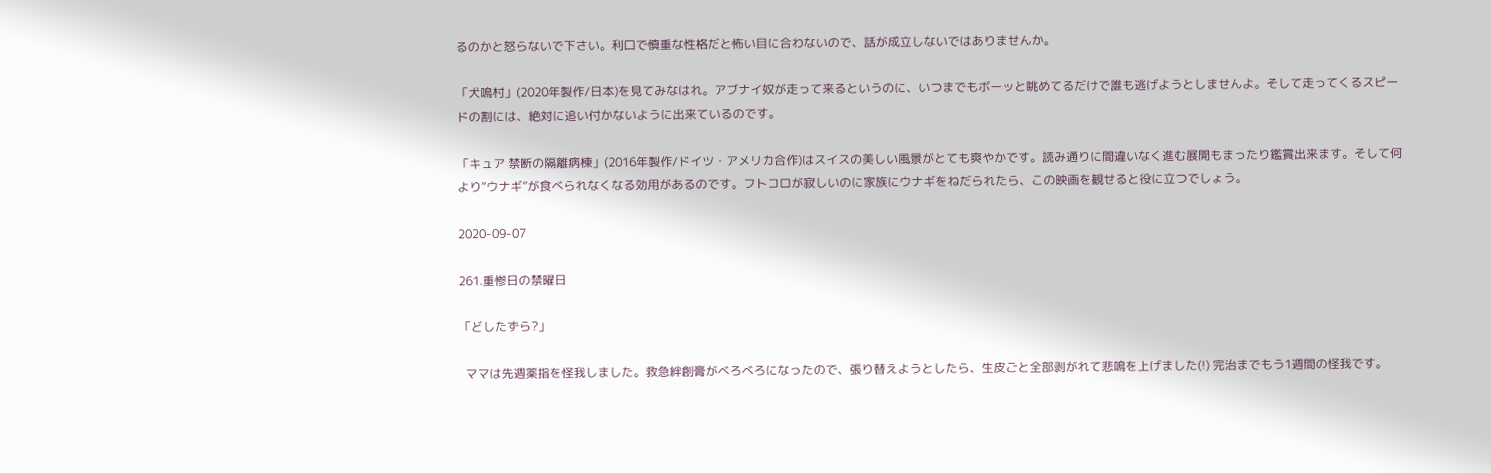るのかと怒らないで下さい。利口で慎重な性格だと怖い目に合わないので、話が成立しないではありませんか。

「犬鳴村」(2020年製作/日本)を見てみなはれ。アブナイ奴が走って来るというのに、いつまでもボーッと眺めてるだけで誰も逃げようとしませんよ。そして走ってくるスピードの割には、絶対に追い付かないように出来ているのです。

「キュア 禁断の隔離病棟」(2016年製作/ドイツ・アメリカ合作)はスイスの美しい風景がとても爽やかです。読み通りに間違いなく進む展開もまったり鑑賞出来ます。そして何より“ウナギ”が食べられなくなる効用があるのです。フトコロが寂しいのに家族にウナギをねだられたら、この映画を観せると役に立つでしょう。

2020-09-07

261.重惨日の禁曜日

「どしたずら?」

  ママは先週薬指を怪我しました。救急絆創膏がべろべろになったので、張り替えようとしたら、生皮ごと全部剥がれて悲鳴を上げました(!) 完治までもう1週間の怪我です。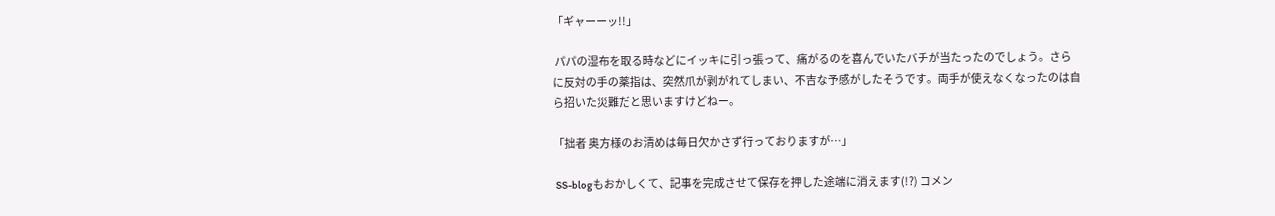「ギャーーッ!!」

 パパの湿布を取る時などにイッキに引っ張って、痛がるのを喜んでいたバチが当たったのでしょう。さらに反対の手の薬指は、突然爪が剥がれてしまい、不吉な予感がしたそうです。両手が使えなくなったのは自ら招いた災難だと思いますけどねー。

「拙者 奥方様のお清めは毎日欠かさず行っておりますが⋯」

 SS-blogもおかしくて、記事を完成させて保存を押した途端に消えます(!?) コメン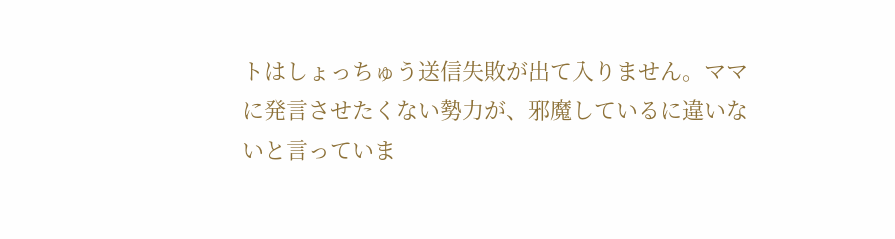トはしょっちゅう送信失敗が出て入りません。ママに発言させたくない勢力が、邪魔しているに違いないと言っていま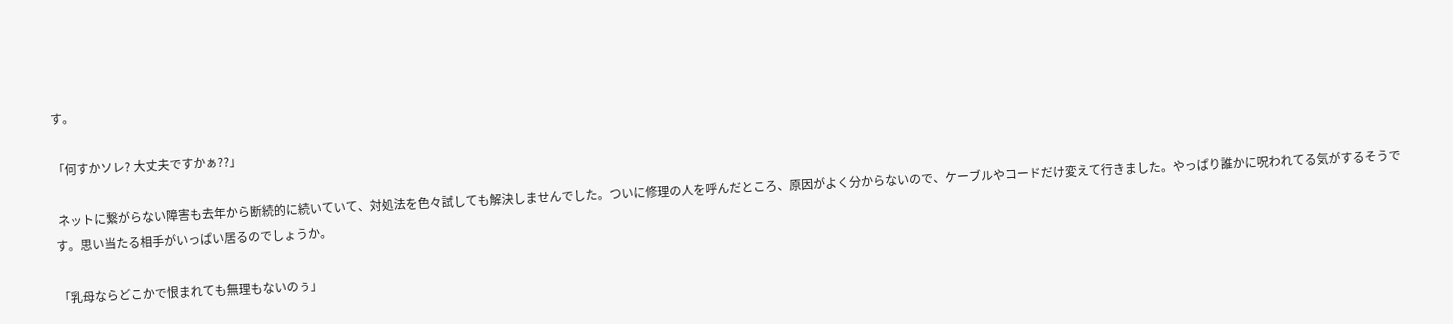す。

「何すかソレ? 大丈夫ですかぁ??」

 ネットに繋がらない障害も去年から断続的に続いていて、対処法を色々試しても解決しませんでした。ついに修理の人を呼んだところ、原因がよく分からないので、ケーブルやコードだけ変えて行きました。やっぱり誰かに呪われてる気がするそうです。思い当たる相手がいっぱい居るのでしょうか。

「乳母ならどこかで恨まれても無理もないのぅ」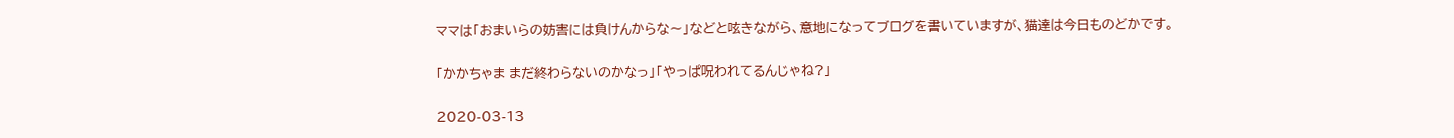ママは「おまいらの妨害には負けんからな〜」などと呟きながら、意地になってブログを書いていますが、猫達は今日ものどかです。

「かかちゃま まだ終わらないのかなっ」「やっぱ呪われてるんじゃね?」

2020-03-13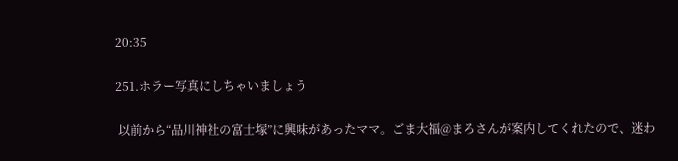20:35

251.ホラー写真にしちゃいましょう

 以前から“品川神社の富士塚”に興味があったママ。ごま大福@まろさんが案内してくれたので、迷わ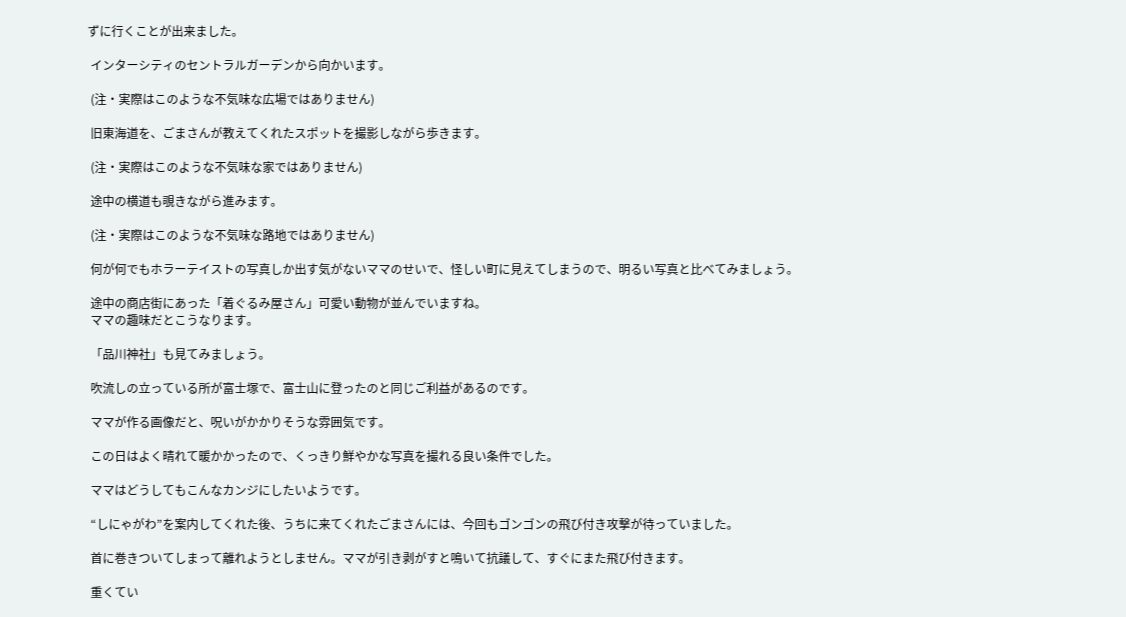ずに行くことが出来ました。

 インターシティのセントラルガーデンから向かいます。

 (注・実際はこのような不気味な広場ではありません)

 旧東海道を、ごまさんが教えてくれたスポットを撮影しながら歩きます。

 (注・実際はこのような不気味な家ではありません)

 途中の横道も覗きながら進みます。

 (注・実際はこのような不気味な路地ではありません)

 何が何でもホラーテイストの写真しか出す気がないママのせいで、怪しい町に見えてしまうので、明るい写真と比べてみましょう。

 途中の商店街にあった「着ぐるみ屋さん」可愛い動物が並んでいますね。
 ママの趣味だとこうなります。

 「品川神社」も見てみましょう。

 吹流しの立っている所が富士塚で、富士山に登ったのと同じご利益があるのです。

 ママが作る画像だと、呪いがかかりそうな雰囲気です。

 この日はよく晴れて暖かかったので、くっきり鮮やかな写真を撮れる良い条件でした。

 ママはどうしてもこんなカンジにしたいようです。

 “しにゃがわ”を案内してくれた後、うちに来てくれたごまさんには、今回もゴンゴンの飛び付き攻撃が待っていました。

 首に巻きついてしまって離れようとしません。ママが引き剥がすと鳴いて抗議して、すぐにまた飛び付きます。

 重くてい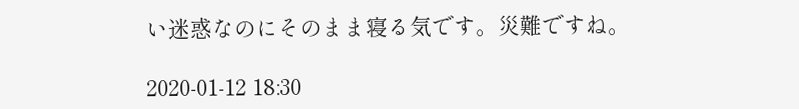い迷惑なのにそのまま寝る気です。災難ですね。

2020-01-12 18:30